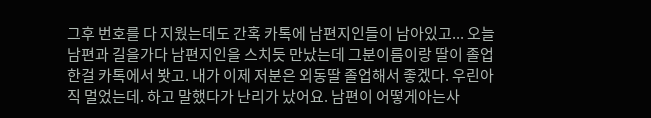그후 번호를 다 지웠는데도 간혹 카톡에 남편지인들이 남아있고... 오늘 남편과 길을가다 남편지인을 스치듯 만났는데 그분이름이랑 딸이 졸업한걸 카톡에서 봣고. 내가 이제 저분은 외동딸 졸업해서 좋겠다. 우린아직 멀었는데. 하고 말했다가 난리가 났어요. 남편이 어떻게아는사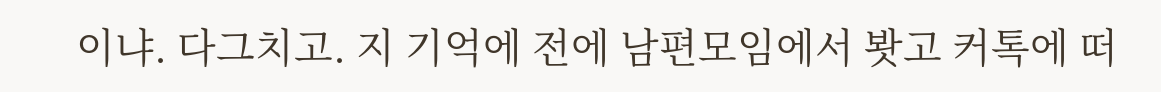이냐. 다그치고. 지 기억에 전에 남편모임에서 봣고 커톡에 떠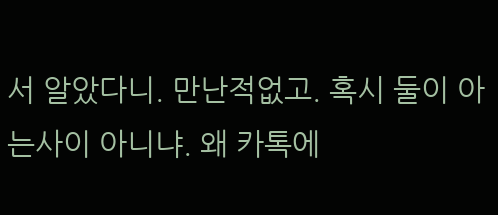서 알았다니. 만난적없고. 혹시 둘이 아는사이 아니냐. 왜 카톡에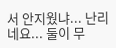서 안지웠냐... 난리네요... 둘이 무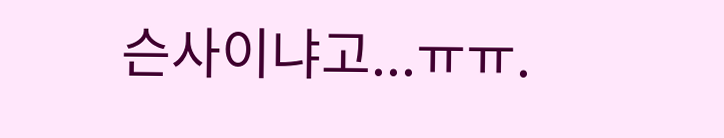슨사이냐고...ㅠㅠ.